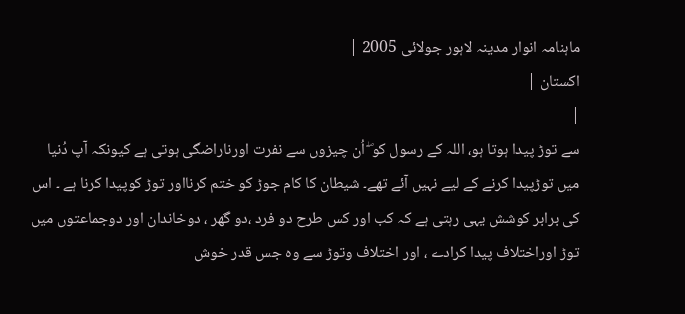ماہنامہ انوار مدینہ لاہور جولائی 2005 |
اكستان |
|
سے توڑ پیدا ہوتا ہو، اللہ کے رسول کو ۖ اُن چیزوں سے نفرت اورناراضگی ہوتی ہے کیونکہ آپ دُنیا میں توڑپیدا کرنے کے لیے نہیں آئے تھے۔ شیطان کا کام جوڑ کو ختم کرنااور توڑ کوپیدا کرنا ہے ۔ اس کی برابر کوشش یہی رہتی ہے کہ کب اور کس طرح دو فرد ،دو گھر ، دوخاندان اور دوجماعتوں میں توڑ اوراختلاف پیدا کرادے ، اور اختلاف وتوڑ سے وہ جس قدر خوش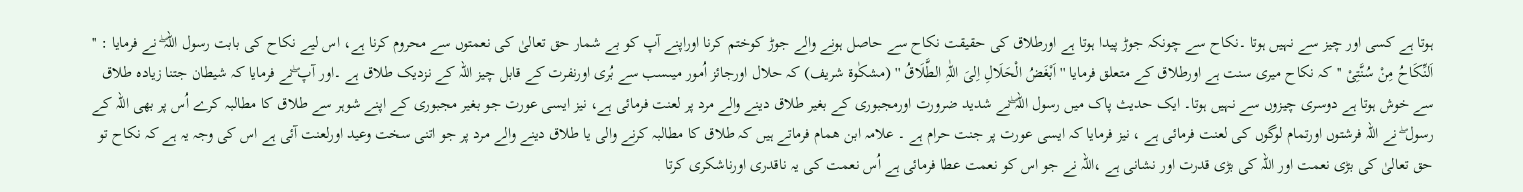ہوتا ہے کسی اور چیز سے نہیں ہوتا ۔نکاح سے چونکہ جوڑ پیدا ہوتا ہے اورطلاق کی حقیقت نکاح سے حاصل ہونے والے جوڑ کوختم کرنا اوراپنے آپ کو بے شمار حق تعالیٰ کی نعمتوں سے محروم کرنا ہے، اس لیے نکاح کی بابت رسول اللہ ۖ نے فرمایا : '' اَلنِّکَاحُ مِنْ سُنَّتِیْ ''کہ نکاح میری سنت ہے اورطلاق کے متعلق فرمایا '' اَبْغَضُ الْحَلَالِ اِلیَ اللّٰہِ الطَّلَاقُ '' (مشکٰوة شریف) کہ حلال اورجائز اُمور میںسب سے بُری اورنفرت کے قابل چیز اللہ کے نزدیک طلاق ہے ۔اور آپ ۖنے فرمایا کہ شیطان جتنا زیادہ طلاق سے خوش ہوتا ہے دوسری چیزوں سے نہیں ہوتا۔ ایک حدیث پاک میں رسول اللہ ۖنے شدید ضرورت اورمجبوری کے بغیر طلاق دینے والے مرد پر لعنت فرمائی ہے، نیز ایسی عورت جو بغیر مجبوری کے اپنے شوہر سے طلاق کا مطالبہ کرے اُس پر بھی اللہ کے رسول ۖ نے اللہ فرشتوں اورتمام لوگوں کی لعنت فرمائی ہے ، نیز فرمایا کہ ایسی عورت پر جنت حرام ہے ۔ علامہ ابن ھمام فرماتے ہیں کہ طلاق کا مطالبہ کرنے والی یا طلاق دینے والے مرد پر جو اتنی سخت وعید اورلعنت آئی ہے اس کی وجہ یہ ہے کہ نکاح تو حق تعالیٰ کی بڑی نعمت اور اللہ کی بڑی قدرت اور نشانی ہے ،اللہ نے جو اس کو نعمت عطا فرمائی ہے اُس نعمت کی یہ ناقدری اورناشکری کرتا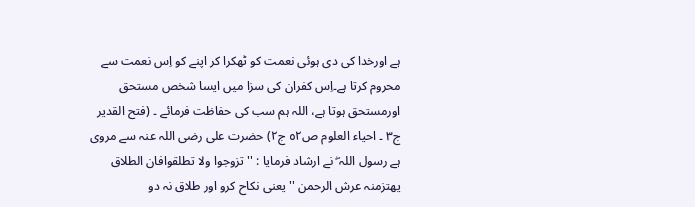ہے اورخدا کی دی ہوئی نعمت کو ٹھکرا کر اپنے کو اِس نعمت سے محروم کرتا ہے۔اِس کفران کی سزا میں ایسا شخص مستحق اورمستحق ہوتا ہے، اللہ ہم سب کی حفاظت فرمائے ۔ (فتح القدیر ج٣ ۔ احیاء العلوم ص٥٢ ج٢) حضرت علی رضی اللہ عنہ سے مروی ہے رسول اللہ ۖ نے ارشاد فرمایا : '' تزوجوا ولا تطلقوافان الطلاق یھتزمنہ عرش الرحمن '' یعنی نکاح کرو اور طلاق نہ دو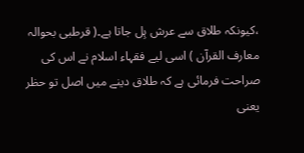،کیونکہ طلاق سے عرش ہِل جاتا ہے۔( قرطبی بحوالہ معارف القرآن ) اسی لیے فقہاء اسلام نے اس کی صراحت فرمائی ہے کہ طلاق دینے میں اصل تو حظر یعنی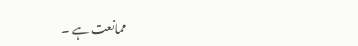ممانعت ہے ۔